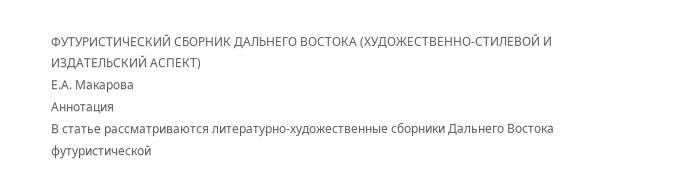ФУТУРИСТИЧЕСКИЙ СБОРНИК ДАЛЬНЕГО ВОСТОКА (ХУДОЖЕСТВЕННО-СТИЛЕВОЙ И ИЗДАТЕЛЬСКИЙ АСПЕКТ)
Е.А. Макарова
Аннотация
В статье рассматриваются литературно-художественные сборники Дальнего Востока футуристической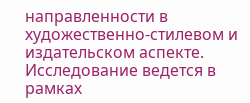направленности в художественно-стилевом и издательском аспекте. Исследование ведется в рамках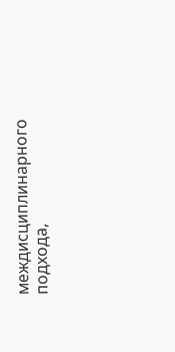междисциплинарного подхода,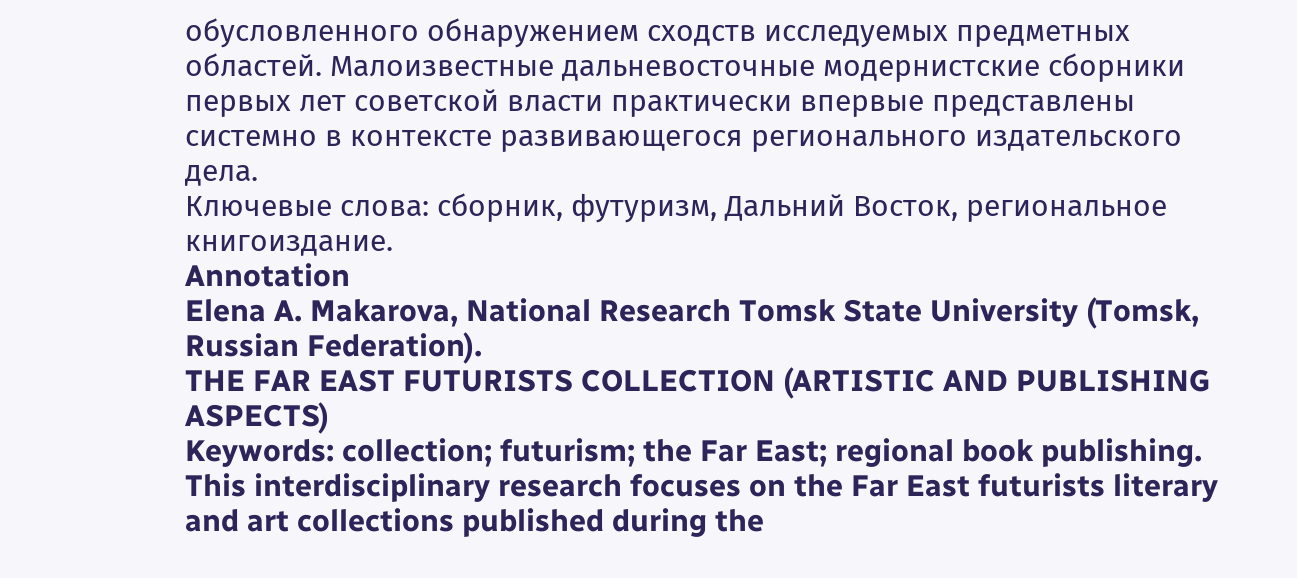обусловленного обнаружением сходств исследуемых предметных областей. Малоизвестные дальневосточные модернистские сборники первых лет советской власти практически впервые представлены системно в контексте развивающегося регионального издательского дела.
Ключевые слова: сборник, футуризм, Дальний Восток, региональное книгоиздание.
Annotation
Elena A. Makarova, National Research Tomsk State University (Tomsk, Russian Federation).
THE FAR EAST FUTURISTS COLLECTION (ARTISTIC AND PUBLISHING ASPECTS)
Keywords: collection; futurism; the Far East; regional book publishing.
This interdisciplinary research focuses on the Far East futurists literary and art collections published during the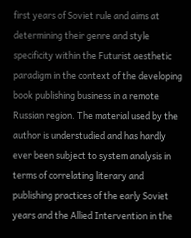first years of Soviet rule and aims at determining their genre and style specificity within the Futurist aesthetic paradigm in the context of the developing book publishing business in a remote Russian region. The material used by the author is understudied and has hardly ever been subject to system analysis in terms of correlating literary and publishing practices of the early Soviet years and the Allied Intervention in the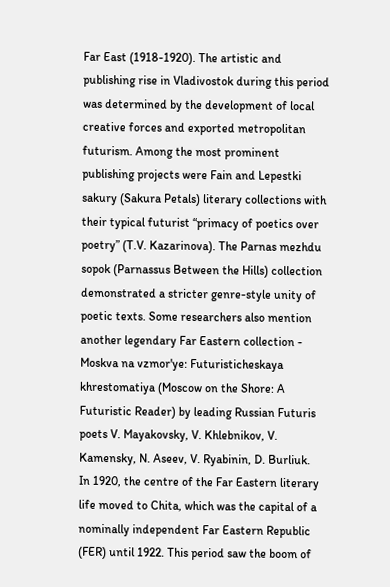Far East (1918-1920). The artistic and publishing rise in Vladivostok during this period was determined by the development of local creative forces and exported metropolitan futurism. Among the most prominent publishing projects were Fain and Lepestki sakury (Sakura Petals) literary collections with their typical futurist “primacy of poetics over poetry” (T.V. Kazarinova). The Parnas mezhdu sopok (Parnassus Between the Hills) collection demonstrated a stricter genre-style unity of poetic texts. Some researchers also mention another legendary Far Eastern collection - Moskva na vzmor'ye: Futuristicheskaya khrestomatiya (Moscow on the Shore: A Futuristic Reader) by leading Russian Futuris poets V. Mayakovsky, V. Khlebnikov, V. Kamensky, N. Aseev, V. Ryabinin, D. Burliuk.
In 1920, the centre of the Far Eastern literary life moved to Chita, which was the capital of a nominally independent Far Eastern Republic (FER) until 1922. This period saw the boom of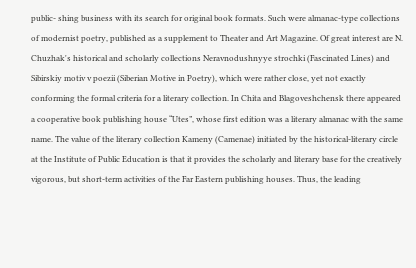public- shing business with its search for original book formats. Such were almanac-type collections of modernist poetry, published as a supplement to Theater and Art Magazine. Of great interest are N. Chuzhak's historical and scholarly collections Neravnodushnyye strochki (Fascinated Lines) and Sibirskiy motiv v poezii (Siberian Motive in Poetry), which were rather close, yet not exactly conforming the formal criteria for a literary collection. In Chita and Blagoveshchensk there appeared a cooperative book publishing house “Utes”, whose first edition was a literary almanac with the same name. The value of the literary collection Kameny (Camenae) initiated by the historical-literary circle at the Institute of Public Education is that it provides the scholarly and literary base for the creatively vigorous, but short-term activities of the Far Eastern publishing houses. Thus, the leading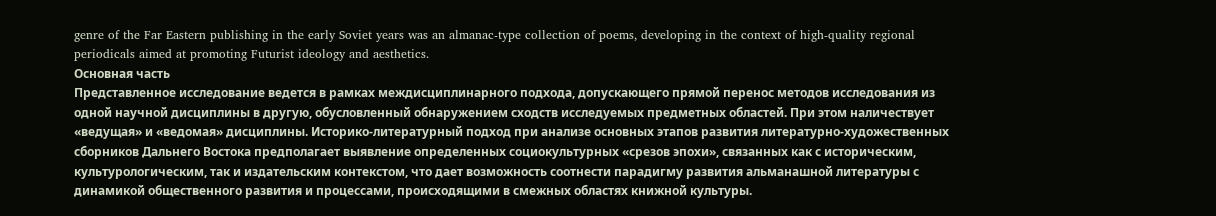genre of the Far Eastern publishing in the early Soviet years was an almanac-type collection of poems, developing in the context of high-quality regional periodicals aimed at promoting Futurist ideology and aesthetics.
Основная часть
Представленное исследование ведется в рамках междисциплинарного подхода, допускающего прямой перенос методов исследования из одной научной дисциплины в другую, обусловленный обнаружением сходств исследуемых предметных областей. При этом наличествует «ведущая» и «ведомая» дисциплины. Историко-литературный подход при анализе основных этапов развития литературно-художественных сборников Дальнего Востока предполагает выявление определенных социокультурных «срезов эпохи», связанных как с историческим, культурологическим, так и издательским контекстом, что дает возможность соотнести парадигму развития альманашной литературы с динамикой общественного развития и процессами, происходящими в смежных областях книжной культуры.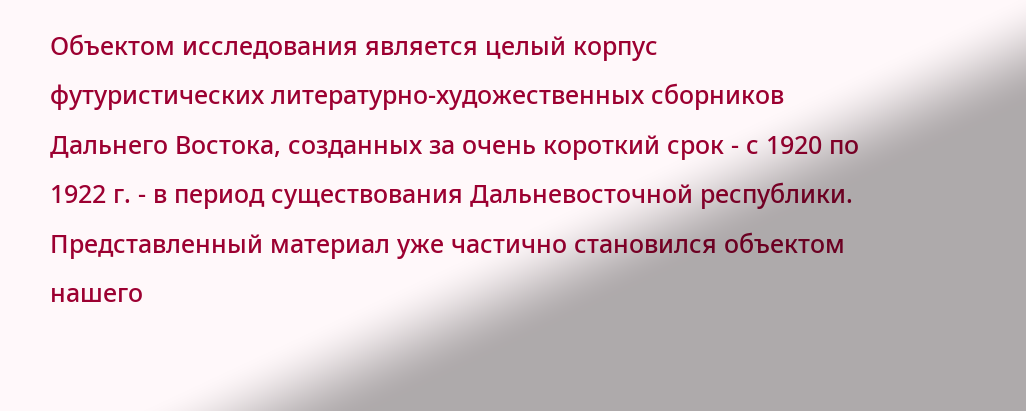Объектом исследования является целый корпус футуристических литературно-художественных сборников Дальнего Востока, созданных за очень короткий срок - с 1920 по 1922 г. - в период существования Дальневосточной республики. Представленный материал уже частично становился объектом нашего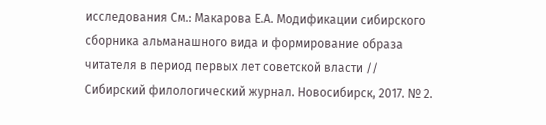исследования См.: Макарова Е.А. Модификации сибирского сборника альманашного вида и формирование образа читателя в период первых лет советской власти // Сибирский филологический журнал. Новосибирск, 2017. № 2.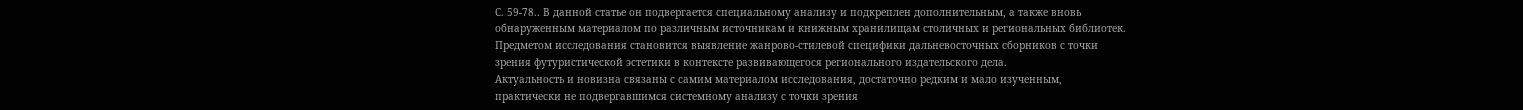С. 59-78.. В данной статье он подвергается специальному анализу и подкреплен дополнительным, а также вновь обнаруженным материалом по различным источникам и книжным хранилищам столичных и региональных библиотек.
Предметом исследования становится выявление жанрово-стилевой специфики дальневосточных сборников с точки зрения футуристической эстетики в контексте развивающегося регионального издательского дела.
Актуальность и новизна связаны с самим материалом исследования, достаточно редким и мало изученным, практически не подвергавшимся системному анализу с точки зрения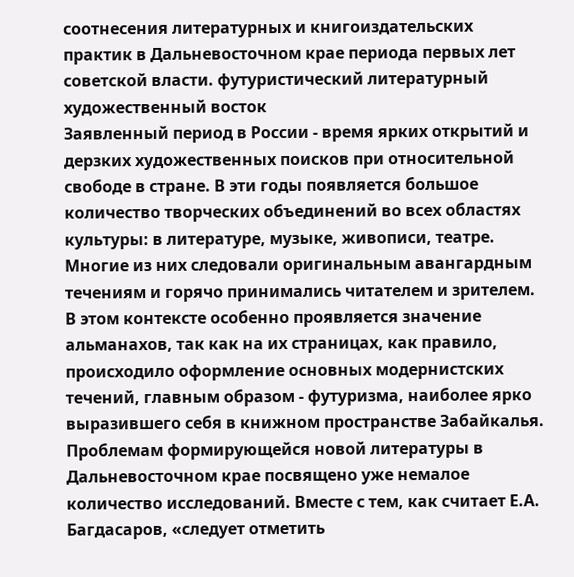соотнесения литературных и книгоиздательских практик в Дальневосточном крае периода первых лет советской власти. футуристический литературный художественный восток
Заявленный период в России - время ярких открытий и дерзких художественных поисков при относительной свободе в стране. В эти годы появляется большое количество творческих объединений во всех областях культуры: в литературе, музыке, живописи, театре. Многие из них следовали оригинальным авангардным течениям и горячо принимались читателем и зрителем. В этом контексте особенно проявляется значение альманахов, так как на их страницах, как правило, происходило оформление основных модернистских течений, главным образом - футуризма, наиболее ярко выразившего себя в книжном пространстве Забайкалья.
Проблемам формирующейся новой литературы в Дальневосточном крае посвящено уже немалое количество исследований. Вместе с тем, как считает Е.А. Багдасаров, «следует отметить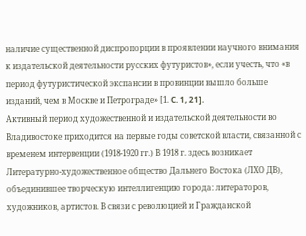наличие существенной диспропорции в проявлении научного внимания к издательской деятельности русских футуристов», если учесть, что «в период футуристической экспансии в провинции вышло больше изданий, чем в Москве и Петрограде» [1. C. 1, 21].
Активный период художественной и издательской деятельности во Владивостоке приходится на первые годы советской власти, связанной с временем интервенции (1918-1920 гг.) В 1918 г. здесь возникает Литературно-художественное общество Дальнего Востока (ЛХО ДВ), объединившее творческую интеллигенцию города: литераторов, художников, артистов. В связи с революцией и Гражданской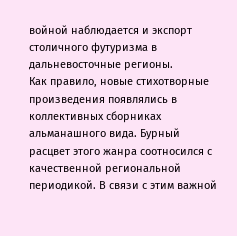войной наблюдается и экспорт столичного футуризма в дальневосточные регионы.
Как правило, новые стихотворные произведения появлялись в коллективных сборниках альманашного вида. Бурный расцвет этого жанра соотносился с качественной региональной периодикой. В связи с этим важной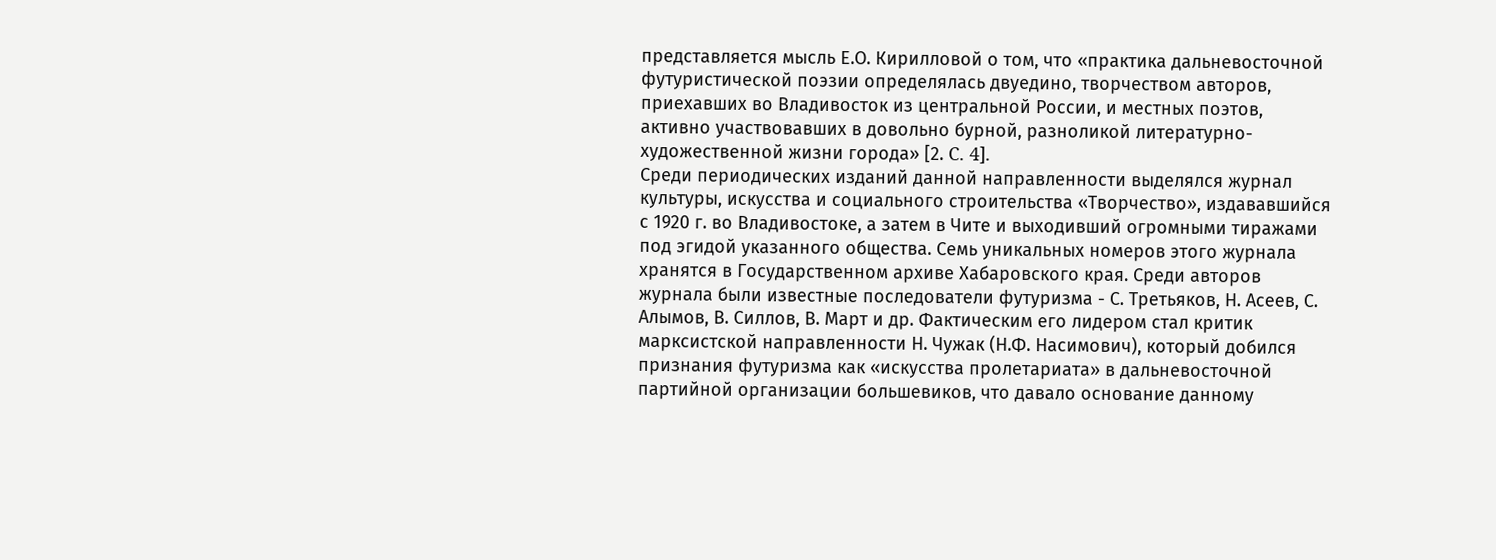представляется мысль Е.О. Кирилловой о том, что «практика дальневосточной футуристической поэзии определялась двуедино, творчеством авторов, приехавших во Владивосток из центральной России, и местных поэтов, активно участвовавших в довольно бурной, разноликой литературно-художественной жизни города» [2. C. 4].
Среди периодических изданий данной направленности выделялся журнал культуры, искусства и социального строительства «Творчество», издававшийся с 1920 г. во Владивостоке, а затем в Чите и выходивший огромными тиражами под эгидой указанного общества. Семь уникальных номеров этого журнала хранятся в Государственном архиве Хабаровского края. Среди авторов журнала были известные последователи футуризма - С. Третьяков, Н. Асеев, С. Алымов, В. Силлов, В. Март и др. Фактическим его лидером стал критик марксистской направленности Н. Чужак (Н.Ф. Насимович), который добился признания футуризма как «искусства пролетариата» в дальневосточной партийной организации большевиков, что давало основание данному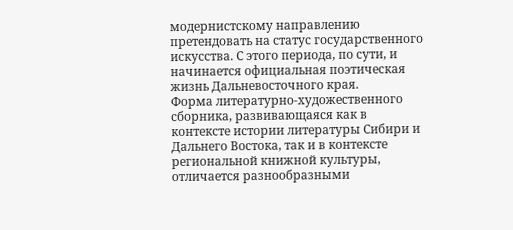модернистскому направлению претендовать на статус государственного искусства. С этого периода, по сути, и начинается официальная поэтическая жизнь Дальневосточного края.
Форма литературно-художественного сборника, развивающаяся как в контексте истории литературы Сибири и Дальнего Востока, так и в контексте региональной книжной культуры, отличается разнообразными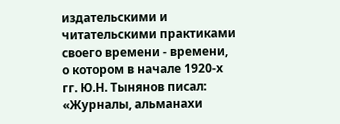издательскими и читательскими практиками своего времени - времени, о котором в начале 1920-х гг. Ю.Н. Тынянов писал: «Журналы, альманахи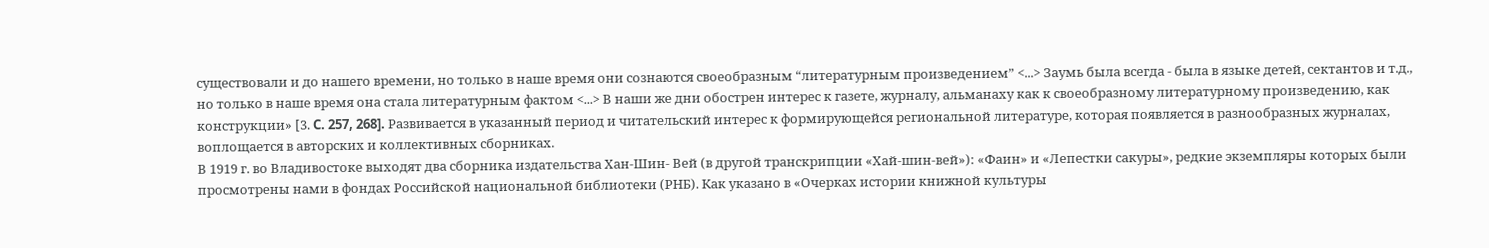существовали и до нашего времени, но только в наше время они сознаются своеобразным “литературным произведением” <...> Заумь была всегда - была в языке детей, сектантов и т.д., но только в наше время она стала литературным фактом <...> В наши же дни обострен интерес к газете, журналу, альманаху как к своеобразному литературному произведению, как конструкции» [3. C. 257, 268]. Развивается в указанный период и читательский интерес к формирующейся региональной литературе, которая появляется в разнообразных журналах, воплощается в авторских и коллективных сборниках.
В 1919 г. во Владивостоке выходят два сборника издательства Хан-Шин- Вей (в другой транскрипции «Хай-шин-вей»): «Фаин» и «Лепестки сакуры», редкие экземпляры которых были просмотрены нами в фондах Российской национальной библиотеки (РНБ). Как указано в «Очерках истории книжной культуры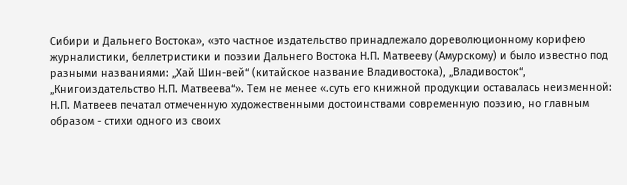Сибири и Дальнего Востока», «это частное издательство принадлежало дореволюционному корифею журналистики, беллетристики и поэзии Дальнего Востока Н.П. Матвееву (Амурскому) и было известно под разными названиями: „Хай Шин-вей“ (китайское название Владивостока), „Владивосток“, „Книгоиздательство Н.П. Матвеева“». Тем не менее «.суть его книжной продукции оставалась неизменной: Н.П. Матвеев печатал отмеченную художественными достоинствами современную поэзию, но главным образом - стихи одного из своих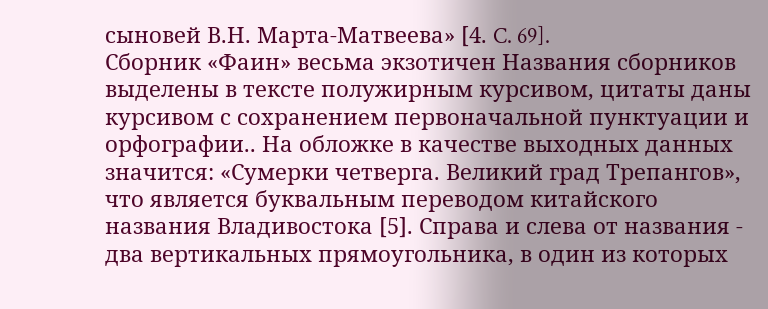сыновей В.Н. Марта-Матвеева» [4. C. 69].
Сборник «Фаин» весьма экзотичен Названия сборников выделены в тексте полужирным курсивом, цитаты даны курсивом с сохранением первоначальной пунктуации и орфографии.. На обложке в качестве выходных данных значится: «Сумерки четверга. Великий град Трепангов», что является буквальным переводом китайского названия Владивостока [5]. Справа и слева от названия - два вертикальных прямоугольника, в один из которых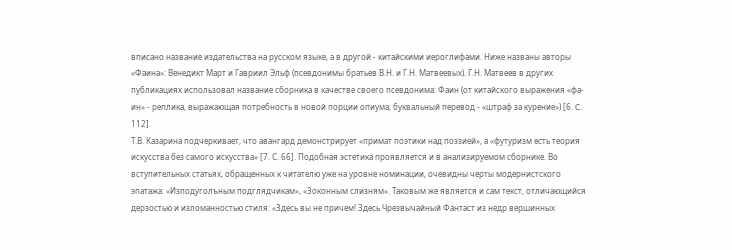вписано название издательства на русском языке, а в другой - китайскими иероглифами. Ниже названы авторы «Фаина»: Венедикт Март и Гавриил Эльф (псевдонимы братьев В.Н. и Г.Н. Матвеевых). Г.Н. Матвеев в других публикациях использовал название сборника в качестве своего псевдонима: Фаин (от китайского выражения «фа-ин» - реплика, выражающая потребность в новой порции опиума; буквальный перевод - «штраф за курение») [6. C. 112].
Т.В. Казарина подчеркивает, что авангард демонстрирует «примат поэтики над поэзией», а «футуризм есть теория искусства без самого искусства» [7. С. 66]. Подобная эстетика проявляется и в анализируемом сборнике. Во вступительных статьях, обращенных к читателю уже на уровне номинации, очевидны черты модернистского эпатажа: «Изподуголъным подглядчикам», «Зоконным слизням». Таковым же является и сам текст, отличающийся дерзостью и изломанностью стиля: «Здесь вы не причем! Здесь Чрезвычайный Фантаст из недр вершинных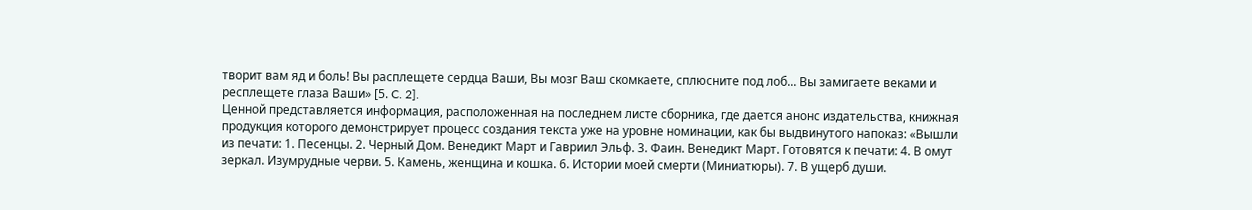творит вам яд и боль! Вы расплещете сердца Ваши, Вы мозг Ваш скомкаете, сплюсните под лоб... Вы замигаете веками и респлещете глаза Ваши» [5. C. 2].
Ценной представляется информация, расположенная на последнем листе сборника, где дается анонс издательства, книжная продукция которого демонстрирует процесс создания текста уже на уровне номинации, как бы выдвинутого напоказ: «Вышли из печати: 1. Песенцы. 2. Черный Дом. Венедикт Март и Гавриил Эльф. 3. Фаин. Венедикт Март. Готовятся к печати: 4. В омут зеркал. Изумрудные черви. 5. Камень, женщина и кошка. 6. Истории моей смерти (Миниатюры). 7. В ущерб души.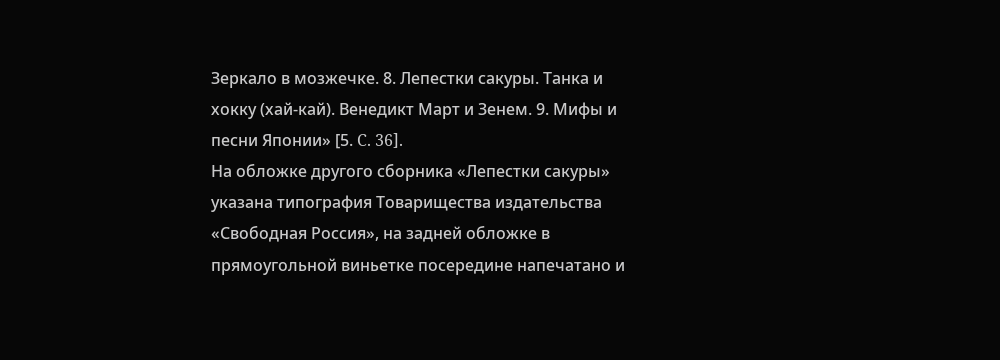Зеркало в мозжечке. 8. Лепестки сакуры. Танка и хокку (хай-кай). Венедикт Март и Зенем. 9. Мифы и песни Японии» [5. C. 36].
На обложке другого сборника «Лепестки сакуры» указана типография Товарищества издательства «Свободная Россия», на задней обложке в прямоугольной виньетке посередине напечатано и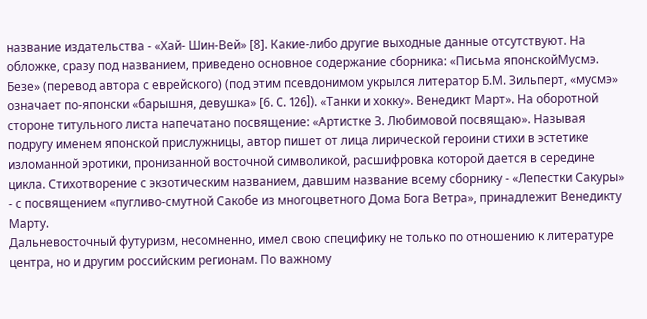название издательства - «Хай- Шин-Вей» [8]. Какие-либо другие выходные данные отсутствуют. На обложке, сразу под названием, приведено основное содержание сборника: «Письма японскойМусмэ. Безе» (перевод автора с еврейского) (под этим псевдонимом укрылся литератор Б.М. Зильперт, «мусмэ» означает по-японски «барышня, девушка» [6. C. 126]). «Танки и хокку». Венедикт Март». На оборотной стороне титульного листа напечатано посвящение: «Артистке З. Любимовой посвящаю». Называя подругу именем японской прислужницы, автор пишет от лица лирической героини стихи в эстетике изломанной эротики, пронизанной восточной символикой, расшифровка которой дается в середине цикла. Стихотворение с экзотическим названием, давшим название всему сборнику - «Лепестки Сакуры» - с посвящением «пугливо-смутной Сакобе из многоцветного Дома Бога Ветра», принадлежит Венедикту Марту.
Дальневосточный футуризм, несомненно, имел свою специфику не только по отношению к литературе центра, но и другим российским регионам. По важному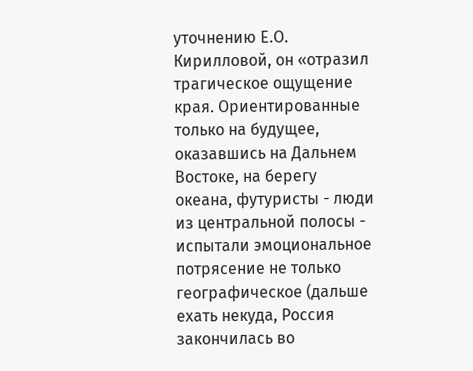уточнению Е.О. Кирилловой, он «отразил трагическое ощущение края. Ориентированные только на будущее, оказавшись на Дальнем Востоке, на берегу океана, футуристы - люди из центральной полосы - испытали эмоциональное потрясение не только географическое (дальше ехать некуда, Россия закончилась во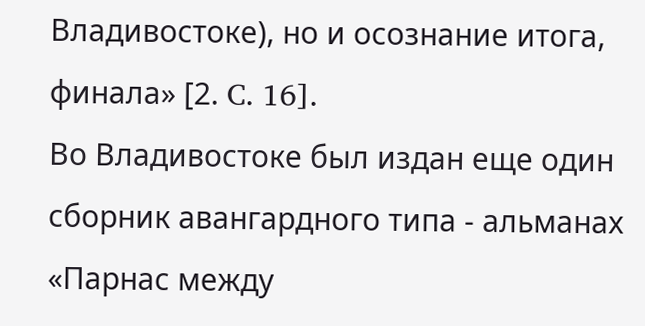Владивостоке), но и осознание итога, финала» [2. C. 16].
Во Владивостоке был издан еще один сборник авангардного типа - альманах «Парнас между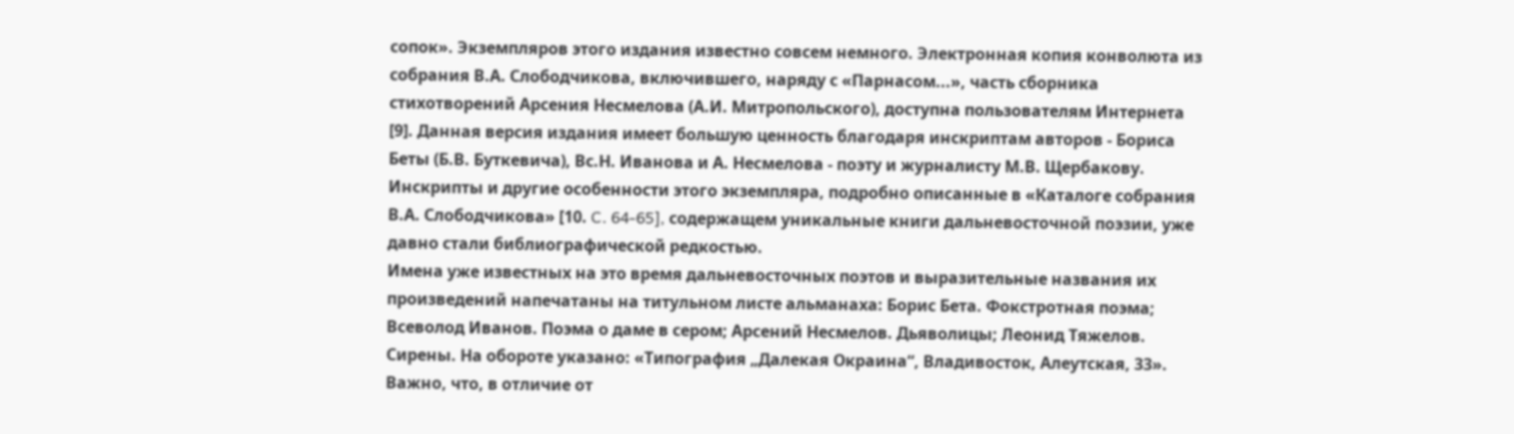сопок». Экземпляров этого издания известно совсем немного. Электронная копия конволюта из собрания В.А. Слободчикова, включившего, наряду с «Парнасом...», часть сборника стихотворений Арсения Несмелова (А.И. Митропольского), доступна пользователям Интернета [9]. Данная версия издания имеет большую ценность благодаря инскриптам авторов - Бориса Беты (Б.В. Буткевича), Вс.Н. Иванова и А. Несмелова - поэту и журналисту М.В. Щербакову. Инскрипты и другие особенности этого экземпляра, подробно описанные в «Каталоге собрания В.А. Слободчикова» [10. C. 64-65], содержащем уникальные книги дальневосточной поэзии, уже давно стали библиографической редкостью.
Имена уже известных на это время дальневосточных поэтов и выразительные названия их произведений напечатаны на титульном листе альманаха: Борис Бета. Фокстротная поэма; Всеволод Иванов. Поэма о даме в сером; Арсений Несмелов. Дьяволицы; Леонид Тяжелов. Сирены. На обороте указано: «Типография „Далекая Окраина“, Владивосток, Алеутская, 33». Важно, что, в отличие от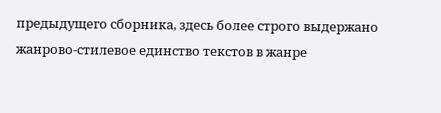предыдущего сборника, здесь более строго выдержано жанрово-стилевое единство текстов в жанре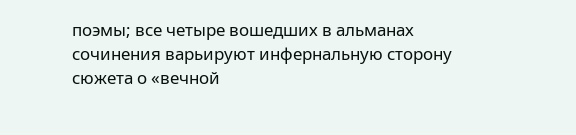поэмы; все четыре вошедших в альманах сочинения варьируют инфернальную сторону сюжета о «вечной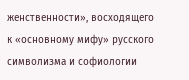женственности», восходящего к «основному мифу» русского символизма и софиологии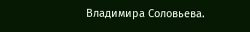Владимира Соловьева.